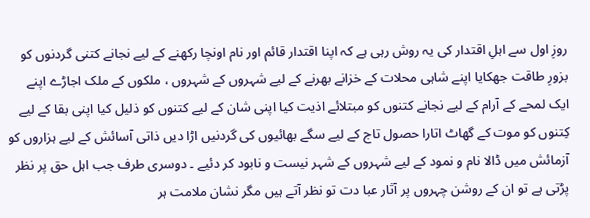روزِ اول سے اہلِ اقتدار کی یہ روش رہی ہے کہ اپنا اقتدار قائم اور نام اونچا رکھنے کے لیے نجانے کتنی گردنوں کو بزورِ طاقت جھکایا اپنے شاہی محلات کے خزانے بھرنے کے لیے شہروں کے شہروں ، ملکوں کے ملک اجاڑے اپنے ایک لمحے کے آرام کے لیے نجانے کتنوں کو مبتلائے اذیت کیا اپنی شان کے لیے کتنوں کو ذلیل کیا اپنی بقا کے لیے کِتنوں کو موت کے گھاٹ اتارا حصول تاج کے لیے سگے بھائیوں کی گردنیں اڑا دیں ذاتی آسائش کے لیے ہزاروں کو آزمائش میں ڈالا نام و نمود کے لیے شہروں کے شہر نیست و نابود کر دئیے ۔ دوسری طرف جب اہل حق پر نظر پڑتی ہے تو ان کے روشن چہروں پر آثار عبا دت تو نظر آتے ہیں مگر نشان ملامت ہر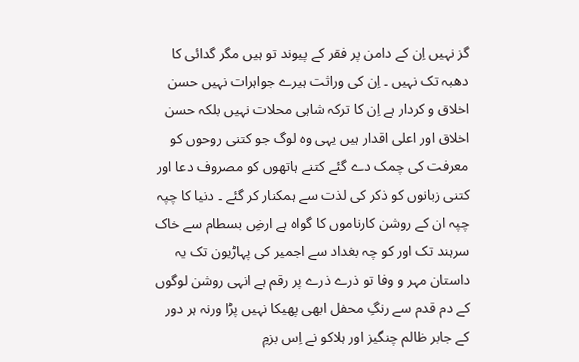گز نہیں اِن کے دامن پر فقر کے پیوند تو ہیں مگر گدائی کا دھبہ تک نہیں ۔ اِن کی وراثت ہیرے جواہرات نہیں حسن اخلاق و کردار ہے اِن کا ترکہ شاہی محلات نہیں بلکہ حسن اخلاق اور اعلی اقدار ہیں یہی وہ لوگ جو کتنی روحوں کو معرفت کی چمک دے گئے کتنے ہاتھوں کو مصروف دعا اور کتنی زبانوں کو ذکر کی لذت سے ہمکنار کر گئے ۔ دنیا کا چپہ چپہ ان کے روشن کارناموں کا گواہ ہے ارضِ بسطام سے خاک سرہند تک اور کو چہ بغداد سے اجمیر کی پہاڑیون تک یہ داستان مہر و وفا تو ذرے ذرے پر رقم ہے انہی روشن لوگوں کے دم قدم سے رنگِ محفل ابھی پھیکا نہیں پڑا ورنہ ہر دور کے جابر ظالم چنگیز اور ہلاکو نے اِس بزمِ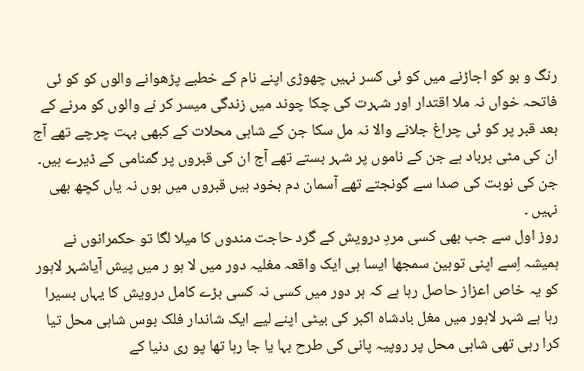رنگ و بو کو اجاڑنے میں کو ئی کسر نہیں چھوڑی اپنے نام کے خطبے پڑھوانے والوں کو کو ئی فاتحہ خواں نہ ملا اقتدار اور شہرت کی چکا چوند میں زندگی میسر کر نے والوں کو مرنے کے بعد قبر پر کو ئی چراغ جلانے والا نہ مل سکا جن کے شاہی محلات کے کبھی بہت چرچے تھے آج ان کی مٹی برباد ہے جن کے ناموں پر شہر بستے تھے آج ان کی قبروں پر گمنامی کے ڈیرے ہیں۔
جن کی نوبت کی صدا سے گونجتے تھے آسمان دم بخود ہیں قبروں میں ہوں نہ یاں کچھ بھی نہیں ۔
روز اول سے جب بھی کسی مردِ درویش کے گرد حاجت مندوں کا میلا لگا تو حکمرانوں نے ہمیشہ اِسے اپنی توہین سمجھا ایسا ہی ایک واقعہ مغلیہ دور میں لا ہو ر میں پیش آیاشہر لاہور کو یہ خاص اعزاز حاصل رہا ہے کہ ہر دور میں کسی نہ کسی بڑے کامل درویش کا یہاں بسیرا رہا ہے شہر لاہور میں مغل بادشاہ اکبر کی بیٹی اپنے لیے ایک شاندار فلک بوس شاہی محل تیا کرا رہی تھی شاہی محل پر روپیہ پانی کی طرح بہا یا جا رہا تھا پو ری دنیا کے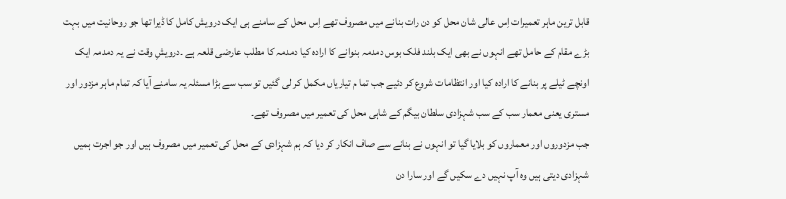قابل ترین ماہر تعمیرات اِس عالی شان محل کو دن رات بنانے میں مصروف تھے اِس محل کے سامنے ہی ایک درویش کامل کا ڈیرا تھا جو روحانیت میں بہت بڑے مقام کے حامل تھے انہوں نے بھی ایک بلند فلک بوس دمدمہ بنوانے کا ارادہ کیا دمدمہ کا مطلب عارضی قلعہ ہے ۔درویشِ وقت نے یہ دمدمہ ایک اونچے ٹیلے پر بنانے کا ارادہ کیا اور انتظامات شروع کر دئیے جب تما م تیاریاں مکمل کر لی گئیں تو سب سے بڑا مسئلہ یہ سامنے آیا کہ تمام ماہر مزدور اور مستری یعنی معمار سب کے سب شہزادی سلطان بیگم کے شاہی محل کی تعمیر میں مصروف تھے۔
جب مزدوروں اور معماروں کو بلایا گیا تو انہوں نے بنانے سے صاف انکار کر دیا کہ ہم شہزادی کے محل کی تعمیر میں مصروف ہیں اور جو اجرت ہمیں شہزادی دیتی ہیں وہ آپ نہیں دے سکیں گے اور سارا دن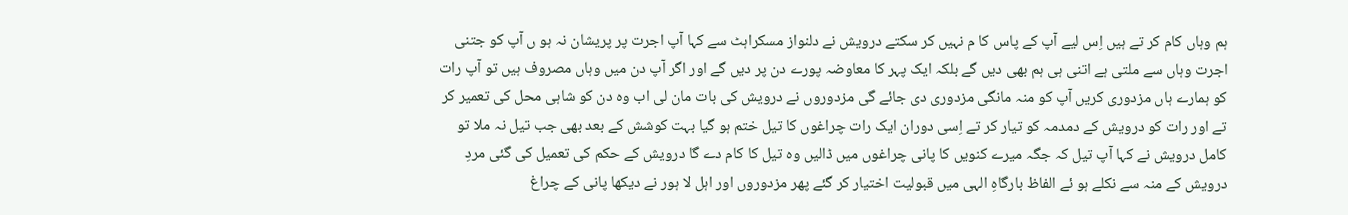ہم وہاں کام کر تے ہیں اِس لیے آپ کے پاس کا م نہیں کر سکتے درویش نے دلنواز مسکراہٹ سے کہا آپ اجرت پر پریشان نہ ہو ں آپ کو جتنی اجرت وہاں سے ملتی ہے اتنی ہی ہم بھی دیں گے بلکہ ایک پہر کا معاوضہ پورے دن پر دیں گے اور اگر آپ دن میں وہاں مصروف ہیں تو آپ رات کو ہمارے ہاں مزدوری کریں آپ کو منہ مانگی مزدوری دی جائے گی مزدوروں نے درویش کی بات مان لی اب وہ دن کو شاہی محل کی تعمیر کر تے اور رات کو درویش کے دمدمہ کو تیار کر تے اِسی دوران ایک رات چراغوں کا تیل ختم ہو گیا بہت کوشش کے بعد بھی جب تیل نہ ملا تو کامل درویش نے کہا آپ تیل کہ جگہ میرے کنویں کا پانی چراغوں میں ڈالیں وہ تیل کا کام دے گا درویش کے حکم کی تعمیل کی گئی مردِ درویش کے منہ سے نکلے ہو ئے الفاظ بارگاہِ الہی میں قبولیت اختیار کر گئے پھر مزدوروں اور اہل لا ہور نے دیکھا پانی کے چراغ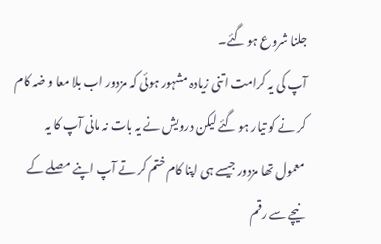جلنا شروع ہو گئے۔
آپ کی یہ کرامت اتنی زیادہ مشہور ہوئی کہ مزدور اب بلا معا و ضہ کام کر نے کو تیار ہو گئے لیکن درویش نے یہ بات نہ مانی آپ کا یہ معمول تھا مزدور جیسے ہی اپنا کام ختم کر تے آپ اپنے مصلے کے نیچے سے رقم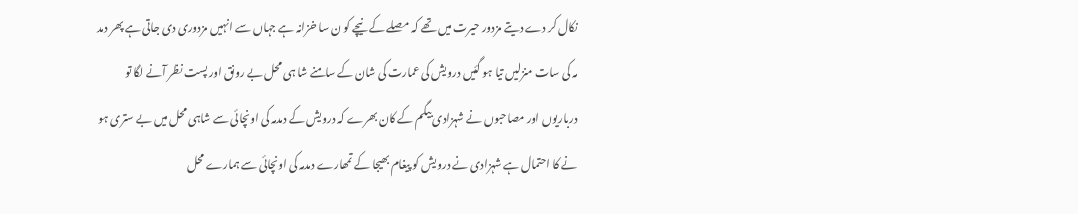نکال کر دے دیتے مزدور حیرت میں تھے کہ مصلے کے نیچے کو ن سا خزانہ ہے جہاں سے انہیں مزدوری دی جاتی ہے پھر دمد مہ کی سات منزلیں تیا ہو گئیں درویش کی عمارت کی شان کے سامنے شا ہی محل بے رونق اور پست نظر آنے لگا تو درباریوں اور مصاحبوں نے شہزادی بیگم کے کان بھرے کہ درویش کے دمدمہ کی اونچائی سے شاہی محل میں بے ستری ہو نے کا احتمال ہے شہزادی نے درویش کو پیغام بھیجا کے تمھارے دمدمہ کی اونچائی سے ہمارے محل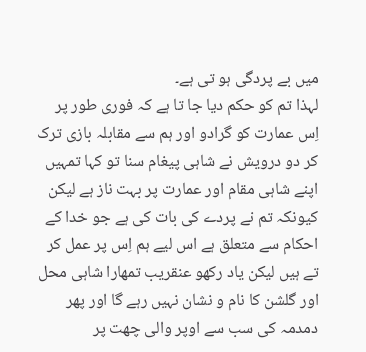میں بے پردگی ہو تی ہے۔
لہذا تم کو حکم دیا جا تا ہے کہ فوری طور پر اِس عمارت کو گرادو اور ہم سے مقابلہ بازی ترک کر دو درویش نے شاہی پیغام سنا تو کہا تمہیں اپنے شاہی مقام اور عمارت پر بہت ناز ہے لیکن کیونکہ تم نے پردے کی بات کی ہے جو خدا کے احکام سے متعلق ہے اس لیے ہم اِس پر عمل کر تے ہیں لیکن یاد رکھو عنقریب تمھارا شاہی محل اور گلشن کا نام و نشان نہیں رہے گا اور پھر دمدمہ کی سب سے اوپر والی چھت پر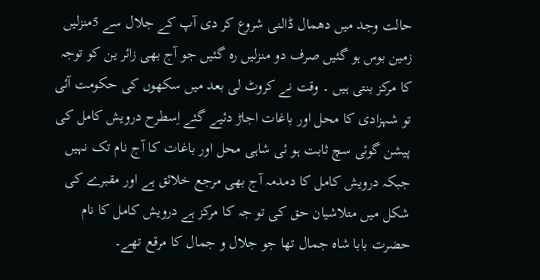حالت وجد میں دھمال ڈالنی شروع کر دی آپ کے جلال سے 5منزلیں زمین بوس ہو گئیں صرف دو منزلیں رہ گئیں جو آج بھی زائر ین کو توجہ کا مرکز بنتی ہیں ۔ وقت نے کروٹ لی بعد میں سکھوں کی حکومت آئی تو شہزادی کا محل اور باغات اجاڑ دئیے گئے اِسطرح درویش کامل کی پیشن گوئی سچ ثابت ہو ئی شاہی محل اور باغات کا آج نام تک نہیں جبکہ درویش کامل کا دمدمہ آج بھی مرجع خلائق ہے اور مقبرے کی شکل میں متلاشیان حق کی تو جہ کا مرکز ہے درویش کامل کا نام حضرت بابا شاہ جمال تھا جو جلال و جمال کا مرقع تھے۔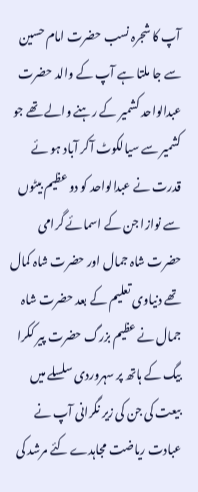آپ کا شجرہ نسب حضرت امام حسین سے جا ملتا ہے آپ کے والد حضرت عبدالواحد کشمیر کے رہنے والے تھے جو کشمیر سے سیالکوٹ آکر آباد ہو ئے قدرت نے عبدالواحد کو دو عظیم بیٹوں سے نوازا جن کے اسمائے گرامی حضرت شاہ جمال اور حضرت شاہ کمال تھے دنیاوی تعلیم کے بعد حضرت شاہ جمال نے عظیم بزرگ حضرت پیر ککرا بیگ کے ہاتھ پر سہروردی سلسلے میں بیعت کی جن کی زیر نگرانی آپ نے عبادت ریاضت مجاہدے کئے مرشد کی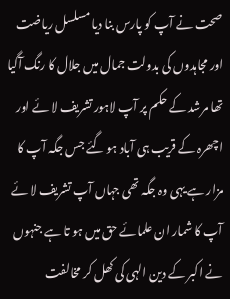صحت نے آپ کو پارس بنا دیا مسلسل ریاضت اور مجاہدوں کی بدولت جمال میں جلال کا رنگ آگیا تھا مرشد کے حکم پر آپ لاہور تشریف لا ئے اور اچھرہ کے قریب ہی آباد ہو گئے جس جگہ آپ کا مزار ہے یہی وہ جگہ تھی جہاں آپ تشریف لا ئے آپ کا شمار ان علمائے حق میں ہو تا ہے جنہوں نے اکبر کے دین الہی کی کھل کر مخالفت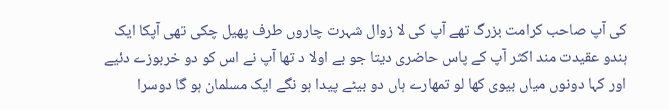کی آپ صاحب کرامت بزرگ تھے آپ کی لا زوال شہرت چاروں طرف پھیل چکی تھی آپکا ایک ہندو عقیدت مند اکثر آپ کے پاس حاضری دیتا جو بے اولا د تھا آپ نے اس کو دو خربوزے دئیے اور کہا دونوں میاں بیوی کھا لو تمھارے ہاں دو بیٹے پیدا ہو نگے ایک مسلمان ہو گا دوسرا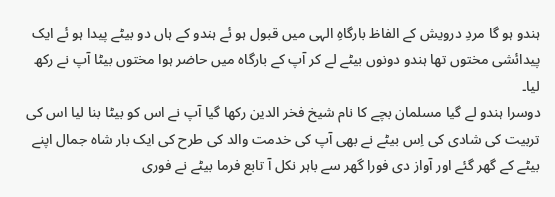ہندو ہو گا مردِ درویش کے الفاظ بارگاہِ الہی میں قبول ہو ئے ہندو کے ہاں دو بیٹے پیدا ہو ئے ایک پیدائشی مختوں تھا ہندو دونوں بیٹے لے کر آپ کے بارگاہ میں حاضر ہوا مختوں بیٹا آپ نے رکھ لیا۔
دوسرا ہندو لے گیا مسلمان بچے کا نام شیخ فخر الدین رکھا گیا آپ نے اس کو بیٹا بنا لیا اس کی تربیت کی شادی کی اِس بیٹے نے بھی آپ کی خدمت والد کی طرح کی ایک بار شاہ جمال اپنے بیٹے کے گھر گئے اور آواز دی فورا گھر سے باہر نکل آ تابع فرما بیٹے نے فوری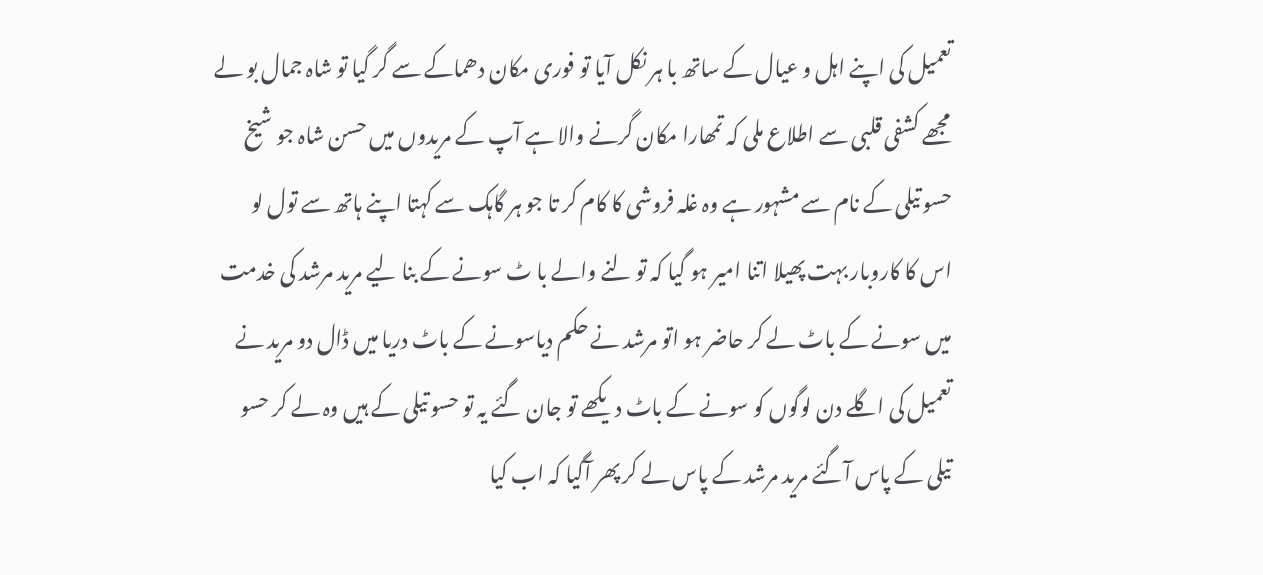تعمیل کی اپنے اہل و عیال کے ساتھ با ہر نکل آیا تو فوری مکان دھماکے سے گر گیا تو شاہ جمال بو لے مجھے کشفی قلبی سے اطلاع ملی کہ تمھارا مکان گرنے والا ہے آپ کے مریدوں میں حسن شاہ جو شیخ حسو تیلی کے نام سے مشہور ہے وہ غلہ فروشی کا کام کر تا جو ہر گاہک سے کہتا اپنے ہاتھ سے تول لو اس کا کاروبار بہت پھیلا اتنا امیر ہو گیا کہ تو لنے والے با ٹ سونے کے بنا لیے مرید مرشد کی خدمت میں سونے کے باٹ لے کر حاضر ہو اتو مرشد نے حکم دیاسونے کے باٹ دریا میں ڈال دو مرید نے تعمیل کی اگلے دن لوگوں کو سونے کے باٹ دیکھے تو جان گئے یہ تو حسو تیلی کے ہیں وہ لے کر حسو تیلی کے پاس آگئے مرید مرشد کے پاس لے کر پھر آگیا کہ اب کیا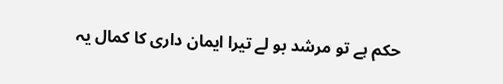حکم ہے تو مرشد بو لے تیرا ایمان داری کا کمال یہ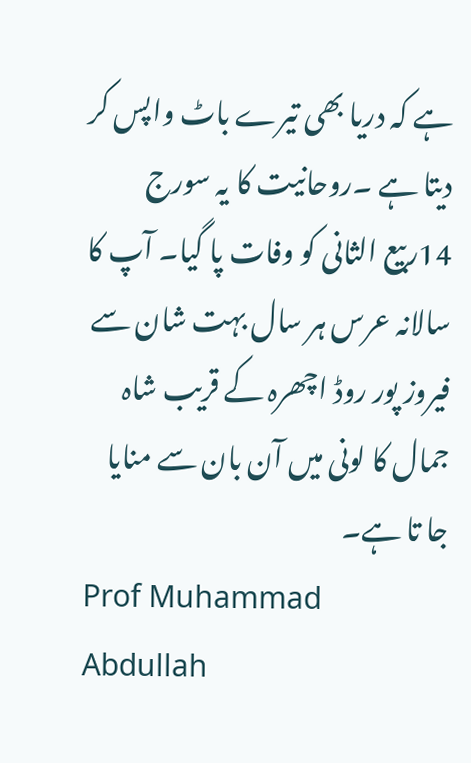ہے کہ دریا بھی تیرے باٹ واپس کر دیتا ہے ۔روحانیت کا یہ سورج 14ربیع الثانی کو وفات پا گیا۔ آپ کا سالانہ عرس ہر سال بہت شان سے فیروز پور روڈ اچھرہ کے قریب شاہ جمال کا لونی میں آن بان سے منایا جا تا ہے۔
Prof Muhammad Abdullah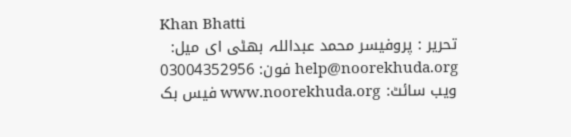Khan Bhatti
تحریر : پروفیسر محمد عبداللہ بھٹی ای میل: help@noorekhuda.org فون: 03004352956 ویب سائٹ: www.noorekhuda.org فیس بک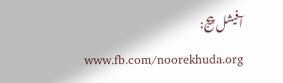آفیشل پیج: www.fb.com/noorekhuda.org